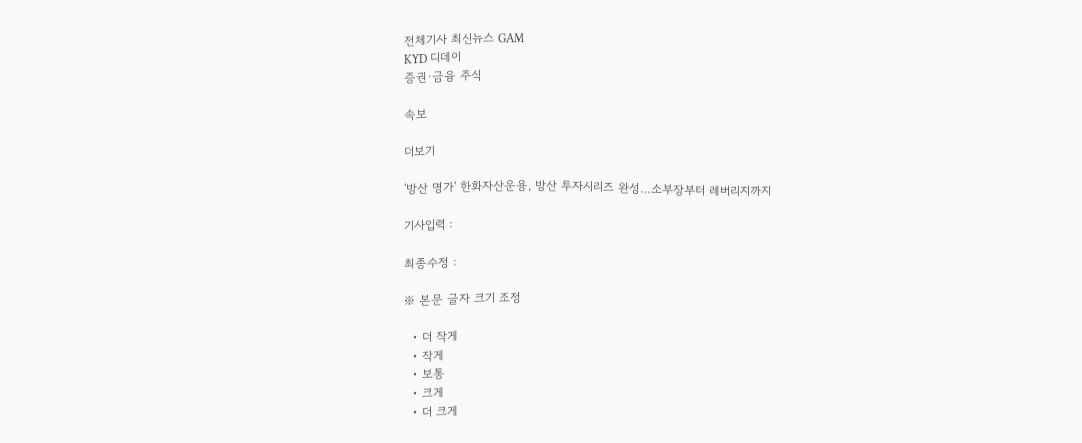전체기사 최신뉴스 GAM
KYD 디데이
증권·금융 주식

속보

더보기

'방산 명가' 한화자산운용, 방산 투자시리즈 완성…소부장부터 레버리지까지

기사입력 :

최종수정 :

※ 본문 글자 크기 조정

  • 더 작게
  • 작게
  • 보통
  • 크게
  • 더 크게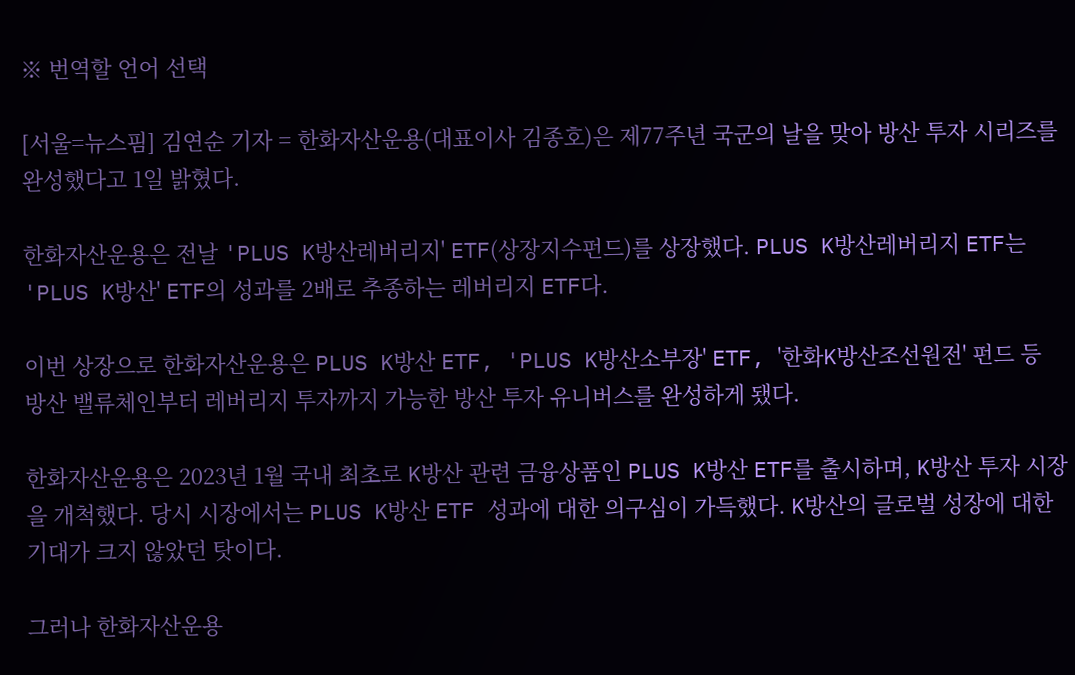※ 번역할 언어 선택

[서울=뉴스핌] 김연순 기자 = 한화자산운용(대표이사 김종호)은 제77주년 국군의 날을 맞아 방산 투자 시리즈를 완성했다고 1일 밝혔다.

한화자산운용은 전날 'PLUS K방산레버리지' ETF(상장지수펀드)를 상장했다. PLUS K방산레버리지 ETF는 'PLUS K방산' ETF의 성과를 2배로 추종하는 레버리지 ETF다.

이번 상장으로 한화자산운용은 PLUS K방산 ETF, 'PLUS K방산소부장' ETF, '한화K방산조선원전' 펀드 등 방산 밸류체인부터 레버리지 투자까지 가능한 방산 투자 유니버스를 완성하게 됐다.

한화자산운용은 2023년 1월 국내 최초로 K방산 관련 금융상품인 PLUS K방산 ETF를 출시하며, K방산 투자 시장을 개척했다. 당시 시장에서는 PLUS K방산 ETF 성과에 대한 의구심이 가득했다. K방산의 글로벌 성장에 대한 기대가 크지 않았던 탓이다.

그러나 한화자산운용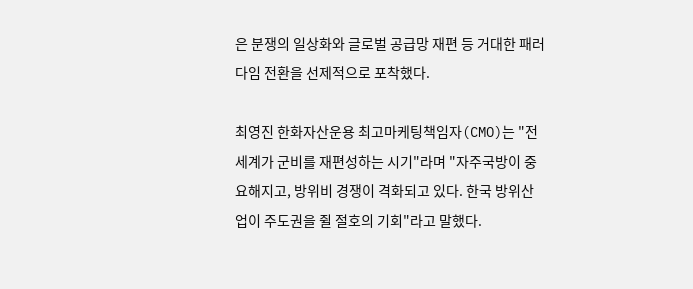은 분쟁의 일상화와 글로벌 공급망 재편 등 거대한 패러다임 전환을 선제적으로 포착했다.

최영진 한화자산운용 최고마케팅책임자(CMO)는 "전 세계가 군비를 재편성하는 시기"라며 "자주국방이 중요해지고, 방위비 경쟁이 격화되고 있다. 한국 방위산업이 주도권을 쥘 절호의 기회"라고 말했다.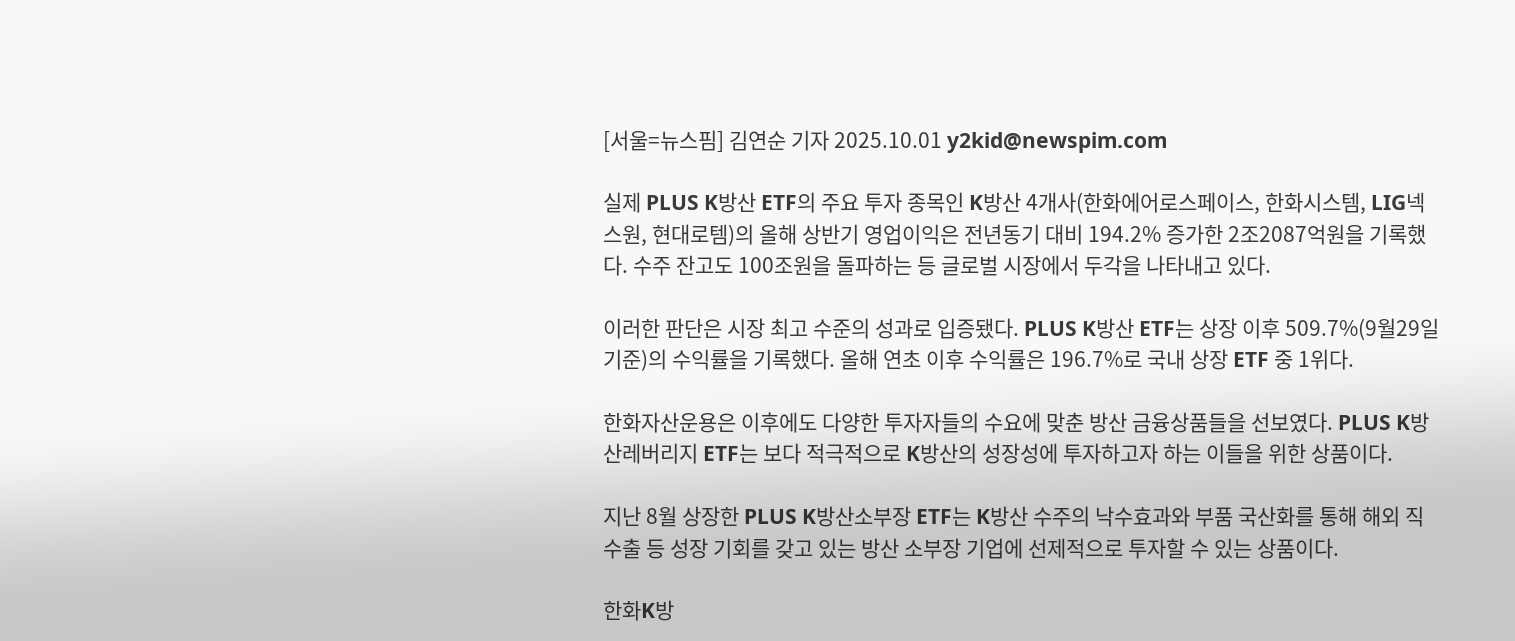[서울=뉴스핌] 김연순 기자 2025.10.01 y2kid@newspim.com

실제 PLUS K방산 ETF의 주요 투자 종목인 K방산 4개사(한화에어로스페이스, 한화시스템, LIG넥스원, 현대로템)의 올해 상반기 영업이익은 전년동기 대비 194.2% 증가한 2조2087억원을 기록했다. 수주 잔고도 100조원을 돌파하는 등 글로벌 시장에서 두각을 나타내고 있다.

이러한 판단은 시장 최고 수준의 성과로 입증됐다. PLUS K방산 ETF는 상장 이후 509.7%(9월29일 기준)의 수익률을 기록했다. 올해 연초 이후 수익률은 196.7%로 국내 상장 ETF 중 1위다.

한화자산운용은 이후에도 다양한 투자자들의 수요에 맞춘 방산 금융상품들을 선보였다. PLUS K방산레버리지 ETF는 보다 적극적으로 K방산의 성장성에 투자하고자 하는 이들을 위한 상품이다.

지난 8월 상장한 PLUS K방산소부장 ETF는 K방산 수주의 낙수효과와 부품 국산화를 통해 해외 직수출 등 성장 기회를 갖고 있는 방산 소부장 기업에 선제적으로 투자할 수 있는 상품이다.

한화K방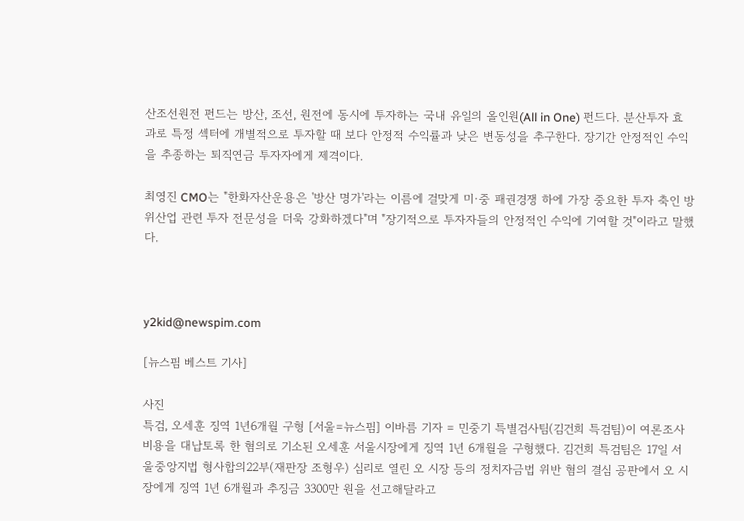산조선원전 펀드는 방산, 조선, 원전에 동시에 투자하는 국내 유일의 올인원(All in One) 펀드다. 분산투자 효과로 특정 섹터에 개별적으로 투자할 때 보다 안정적 수익률과 낮은 변동성을 추구한다. 장기간 안정적인 수익을 추종하는 퇴직연금 투자자에게 제격이다.

최영진 CMO는 "한화자산운용은 '방산 명가'라는 이름에 걸맞게 미·중 패권경쟁 하에 가장 중요한 투자 축인 방위산업 관련 투자 전문성을 더욱 강화하겠다"며 "장기적으로 투자자들의 안정적인 수익에 기여할 것"이라고 말했다.



y2kid@newspim.com

[뉴스핌 베스트 기사]

사진
특검, 오세훈 징역 1년6개월 구형 [서울=뉴스핌] 이바름 기자 = 민중기 특별검사팀(김건희 특검팀)이 여론조사 비용을 대납토록 한 혐의로 기소된 오세훈 서울시장에게 징역 1년 6개월을 구형했다. 김건희 특검팀은 17일 서울중앙지법 형사합의22부(재판장 조형우) 심리로 열린 오 시장 등의 정치자금법 위반 혐의 결심 공판에서 오 시장에게 징역 1년 6개월과 추징금 3300만 원을 선고해달라고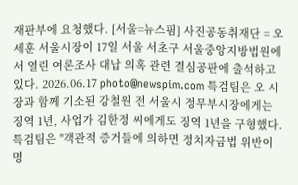재판부에 요청했다. [서울=뉴스핌] 사진공동취재단 = 오세훈 서울시장이 17일 서울 서초구 서울중앙지방법원에서 열린 여론조사 대납 의혹 관련 결심공판에 출석하고 있다. 2026.06.17 photo@newspim.com 특검팀은 오 시장과 함께 기소된 강철원 전 서울시 정무부시장에게는 징역 1년, 사업가 김한정 씨에게도 징역 1년을 구형했다. 특검팀은 "객관적 증거들에 의하면 정치자금법 위반이 명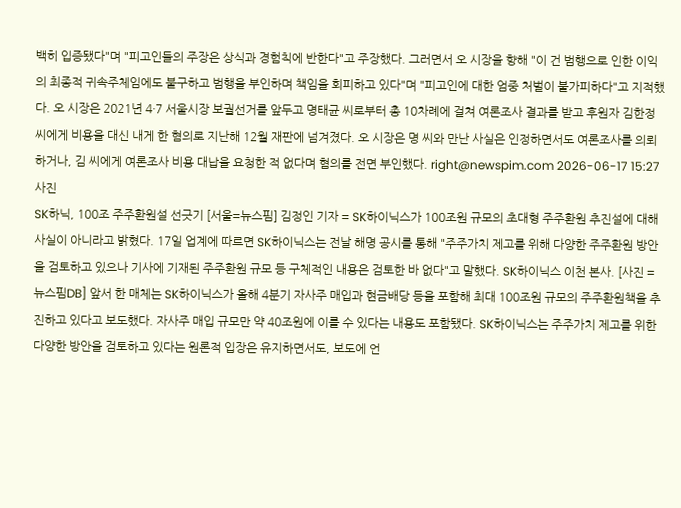백히 입증됐다"며 "피고인들의 주장은 상식과 경험칙에 반한다"고 주장했다. 그러면서 오 시장을 향해 "이 건 범행으로 인한 이익의 최종적 귀속주체임에도 불구하고 범행을 부인하며 책임을 회피하고 있다"며 "피고인에 대한 엄중 처벌이 불가피하다"고 지적했다. 오 시장은 2021년 4·7 서울시장 보궐선거를 앞두고 명태균 씨로부터 총 10차례에 걸쳐 여론조사 결과를 받고 후원자 김한정 씨에게 비용을 대신 내게 한 혐의로 지난해 12월 재판에 넘겨졌다. 오 시장은 명 씨와 만난 사실은 인정하면서도 여론조사를 의뢰하거나, 김 씨에게 여론조사 비용 대납을 요청한 적 없다며 혐의를 전면 부인했다. right@newspim.com 2026-06-17 15:27
사진
SK하닉, 100조 주주환원설 선긋기 [서울=뉴스핌] 김정인 기자 = SK하이닉스가 100조원 규모의 초대형 주주환원 추진설에 대해 사실이 아니라고 밝혔다. 17일 업계에 따르면 SK하이닉스는 전날 해명 공시를 통해 "주주가치 제고를 위해 다양한 주주환원 방안을 검토하고 있으나 기사에 기재된 주주환원 규모 등 구체적인 내용은 검토한 바 없다"고 말했다. SK하이닉스 이천 본사. [사진 = 뉴스핌DB] 앞서 한 매체는 SK하이닉스가 올해 4분기 자사주 매입과 현금배당 등을 포함해 최대 100조원 규모의 주주환원책을 추진하고 있다고 보도했다. 자사주 매입 규모만 약 40조원에 이를 수 있다는 내용도 포함됐다. SK하이닉스는 주주가치 제고를 위한 다양한 방안을 검토하고 있다는 원론적 입장은 유지하면서도, 보도에 언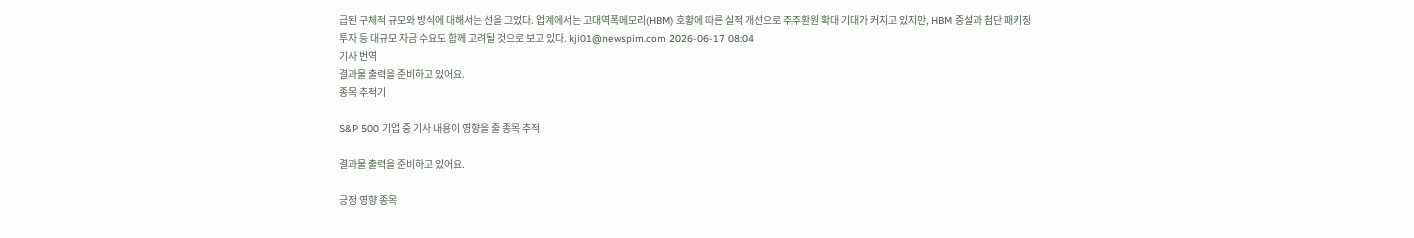급된 구체적 규모와 방식에 대해서는 선을 그었다. 업계에서는 고대역폭메모리(HBM) 호황에 따른 실적 개선으로 주주환원 확대 기대가 커지고 있지만, HBM 증설과 첨단 패키징 투자 등 대규모 자금 수요도 함께 고려될 것으로 보고 있다. kji01@newspim.com 2026-06-17 08:04
기사 번역
결과물 출력을 준비하고 있어요.
종목 추적기

S&P 500 기업 중 기사 내용이 영향을 줄 종목 추적

결과물 출력을 준비하고 있어요.

긍정 영향 종목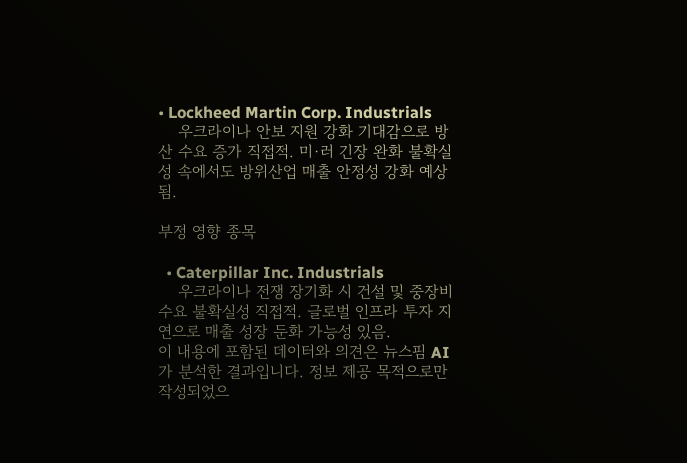• Lockheed Martin Corp. Industrials
    우크라이나 안보 지원 강화 기대감으로 방산 수요 증가 직접적. 미·러 긴장 완화 불확실성 속에서도 방위산업 매출 안정성 강화 예상됨.

부정 영향 종목

  • Caterpillar Inc. Industrials
    우크라이나 전쟁 장기화 시 건설 및 중장비 수요 불확실성 직접적. 글로벌 인프라 투자 지연으로 매출 성장 둔화 가능성 있음.
이 내용에 포함된 데이터와 의견은 뉴스핌 AI가 분석한 결과입니다. 정보 제공 목적으로만 작성되었으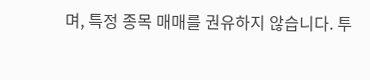며, 특정 종목 매매를 권유하지 않습니다. 투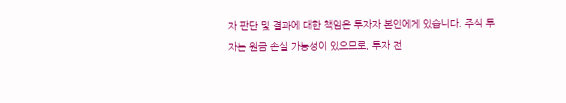자 판단 및 결과에 대한 책임은 투자자 본인에게 있습니다. 주식 투자는 원금 손실 가능성이 있으므로, 투자 전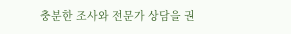충분한 조사와 전문가 상담을 권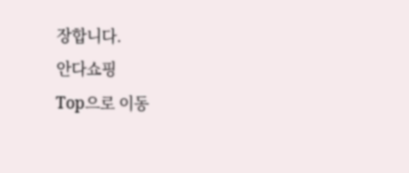장합니다.
안다쇼핑
Top으로 이동